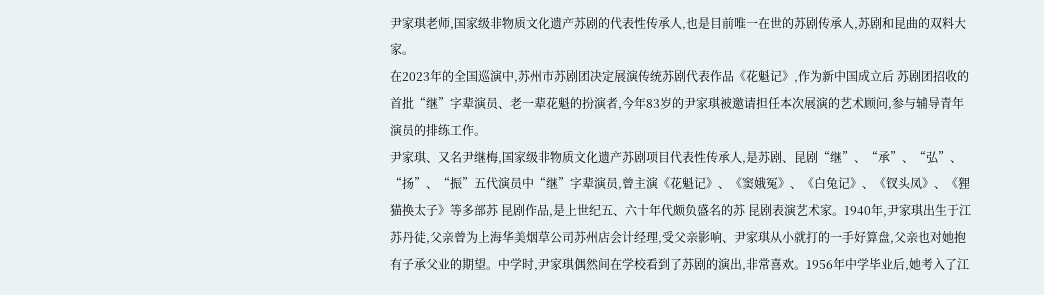尹家琪老师,国家级非物质文化遗产苏剧的代表性传承人,也是目前唯一在世的苏剧传承人,苏剧和昆曲的双料大家。
在2023年的全国巡演中,苏州市苏剧团决定展演传统苏剧代表作品《花魁记》,作为新中国成立后 苏剧团招收的首批“继”字辈演员、老一辈花魁的扮演者,今年83岁的尹家琪被邀请担任本次展演的艺术顾问,参与辅导青年演员的排练工作。
尹家琪、又名尹继梅,国家级非物质文化遗产苏剧项目代表性传承人,是苏剧、昆剧“继”、“承”、“弘”、“扬”、“振”五代演员中“继”字辈演员,曾主演《花魁记》、《窦娥冤》、《白兔记》、《钗头凤》、《狸猫换太子》等多部苏 昆剧作品,是上世纪五、六十年代颇负盛名的苏 昆剧表演艺术家。1940年,尹家琪出生于江苏丹徒,父亲曾为上海华美烟草公司苏州店会计经理,受父亲影响、尹家琪从小就打的一手好算盘,父亲也对她抱有子承父业的期望。中学时,尹家琪偶然间在学校看到了苏剧的演出,非常喜欢。1956年中学毕业后,她考入了江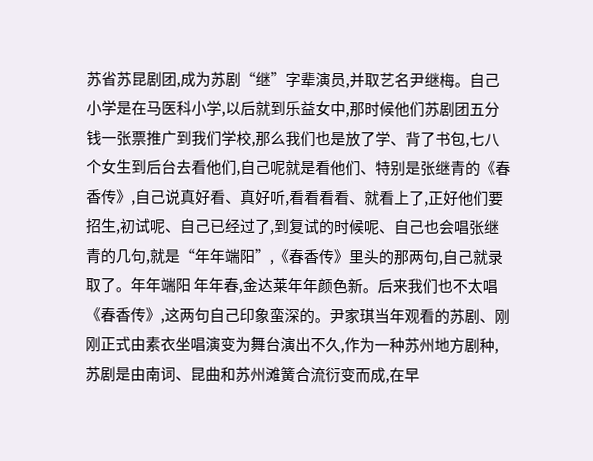苏省苏昆剧团,成为苏剧“继”字辈演员,并取艺名尹继梅。自己小学是在马医科小学,以后就到乐益女中,那时候他们苏剧团五分钱一张票推广到我们学校,那么我们也是放了学、背了书包,七八个女生到后台去看他们,自己呢就是看他们、特别是张继青的《春香传》,自己说真好看、真好听,看看看看、就看上了,正好他们要招生,初试呢、自己已经过了,到复试的时候呢、自己也会唱张继青的几句,就是“年年端阳”,《春香传》里头的那两句,自己就录取了。年年端阳 年年春,金达莱年年颜色新。后来我们也不太唱《春香传》,这两句自己印象蛮深的。尹家琪当年观看的苏剧、刚刚正式由素衣坐唱演变为舞台演出不久,作为一种苏州地方剧种,苏剧是由南词、昆曲和苏州滩簧合流衍变而成,在早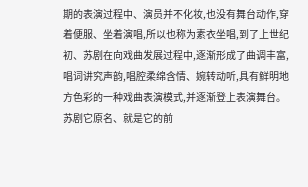期的表演过程中、演员并不化妆,也没有舞台动作,穿着便服、坐着演唱,所以也称为素衣坐唱,到了上世纪初、苏剧在向戏曲发展过程中,逐渐形成了曲调丰富,唱词讲究声韵,唱腔柔绵含情、婉转动听,具有鲜明地方色彩的一种戏曲表演模式,并逐渐登上表演舞台。苏剧它原名、就是它的前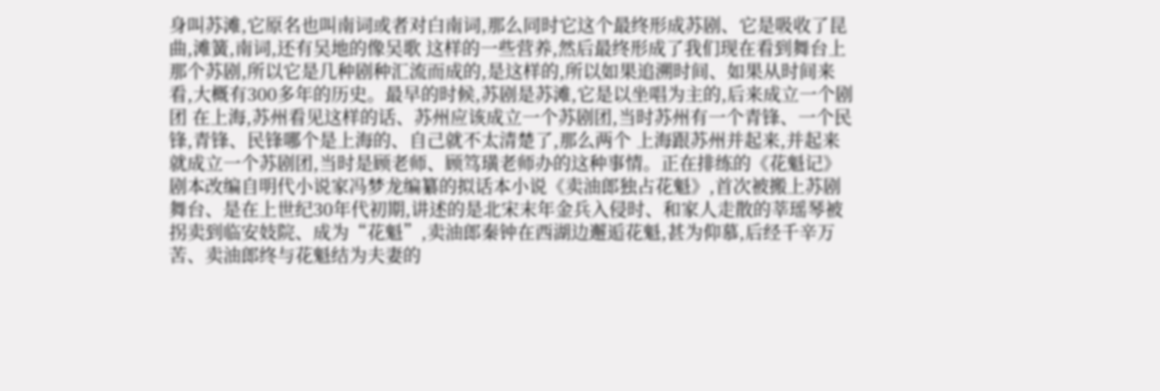身叫苏滩,它原名也叫南词或者对白南词,那么同时它这个最终形成苏剧、它是吸收了昆曲,滩簧,南词,还有吴地的像吴歌 这样的一些营养,然后最终形成了我们现在看到舞台上那个苏剧,所以它是几种剧种汇流而成的,是这样的,所以如果追溯时间、如果从时间来看,大概有300多年的历史。最早的时候,苏剧是苏滩,它是以坐唱为主的,后来成立一个剧团 在上海,苏州看见这样的话、苏州应该成立一个苏剧团,当时苏州有一个青锋、一个民锋,青锋、民锋哪个是上海的、自己就不太清楚了,那么两个 上海跟苏州并起来,并起来就成立一个苏剧团,当时是顾老师、顾笃璜老师办的这种事情。正在排练的《花魁记》剧本改编自明代小说家冯梦龙编纂的拟话本小说《卖油郎独占花魁》,首次被搬上苏剧舞台、是在上世纪30年代初期,讲述的是北宋末年金兵入侵时、和家人走散的莘瑶琴被拐卖到临安妓院、成为“花魁”,卖油郎秦钟在西湖边邂逅花魁,甚为仰慕,后经千辛万苦、卖油郎终与花魁结为夫妻的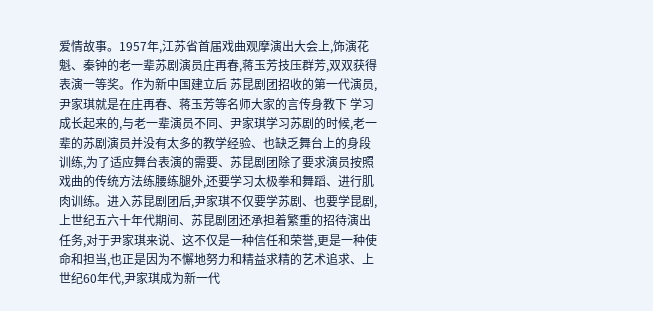爱情故事。1957年,江苏省首届戏曲观摩演出大会上,饰演花魁、秦钟的老一辈苏剧演员庄再春,蒋玉芳技压群芳,双双获得表演一等奖。作为新中国建立后 苏昆剧团招收的第一代演员,尹家琪就是在庄再春、蒋玉芳等名师大家的言传身教下 学习成长起来的,与老一辈演员不同、尹家琪学习苏剧的时候,老一辈的苏剧演员并没有太多的教学经验、也缺乏舞台上的身段训练,为了适应舞台表演的需要、苏昆剧团除了要求演员按照戏曲的传统方法练腰练腿外,还要学习太极拳和舞蹈、进行肌肉训练。进入苏昆剧团后,尹家琪不仅要学苏剧、也要学昆剧,上世纪五六十年代期间、苏昆剧团还承担着繁重的招待演出任务,对于尹家琪来说、这不仅是一种信任和荣誉,更是一种使命和担当,也正是因为不懈地努力和精益求精的艺术追求、上世纪60年代,尹家琪成为新一代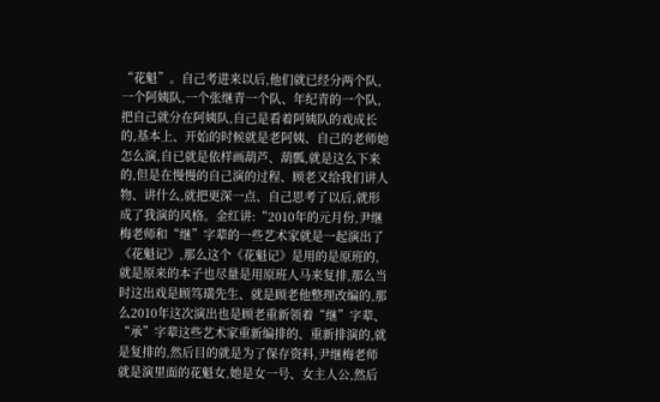“花魁”。自己考进来以后,他们就已经分两个队,一个阿姨队,一个张继青一个队、年纪青的一个队,把自己就分在阿姨队,自己是看着阿姨队的戏成长的,基本上、开始的时候就是老阿姨、自己的老师她怎么演,自已就是依样画葫芦、葫瓢,就是这么下来的,但是在慢慢的自己演的过程、顾老又给我们讲人物、讲什么,就把更深一点、自己思考了以后,就形成了我演的风格。金红讲:“2010年的元月份,尹继梅老师和“继”字辈的一些艺术家就是一起演出了《花魁记》,那么这个《花魁记》是用的是原班的,就是原来的本子也尽量是用原班人马来复排,那么当时这出戏是顾笃璜先生、就是顾老他整理改编的,那么2010年这次演出也是顾老重新领着“继”字辈、“承”字辈这些艺术家重新编排的、重新排演的,就是复排的,然后目的就是为了保存资料,尹继梅老师就是演里面的花魁女,她是女一号、女主人公,然后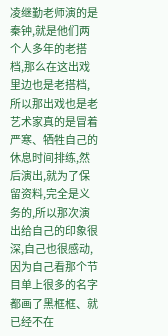凌继勤老师演的是秦钟,就是他们两个人多年的老搭档,那么在这出戏里边也是老搭档,所以那出戏也是老艺术家真的是冒着严寒、牺牲自己的休息时间排练,然后演出,就为了保留资料,完全是义务的,所以那次演出给自己的印象很深,自己也很感动,因为自己看那个节目单上很多的名字都画了黑框框、就已经不在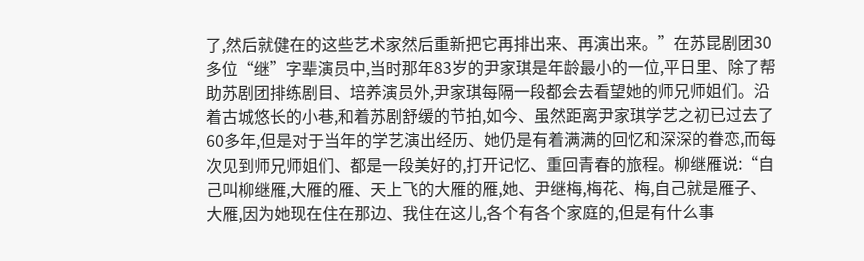了,然后就健在的这些艺术家然后重新把它再排出来、再演出来。”在苏昆剧团30多位“继”字辈演员中,当时那年83岁的尹家琪是年龄最小的一位,平日里、除了帮助苏剧团排练剧目、培养演员外,尹家琪每隔一段都会去看望她的师兄师姐们。沿着古城悠长的小巷,和着苏剧舒缓的节拍,如今、虽然距离尹家琪学艺之初已过去了60多年,但是对于当年的学艺演出经历、她仍是有着满满的回忆和深深的眷恋,而每次见到师兄师姐们、都是一段美好的,打开记忆、重回青春的旅程。柳继雁说:“自己叫柳继雁,大雁的雁、天上飞的大雁的雁,她、尹继梅,梅花、梅,自己就是雁子、大雁,因为她现在住在那边、我住在这儿,各个有各个家庭的,但是有什么事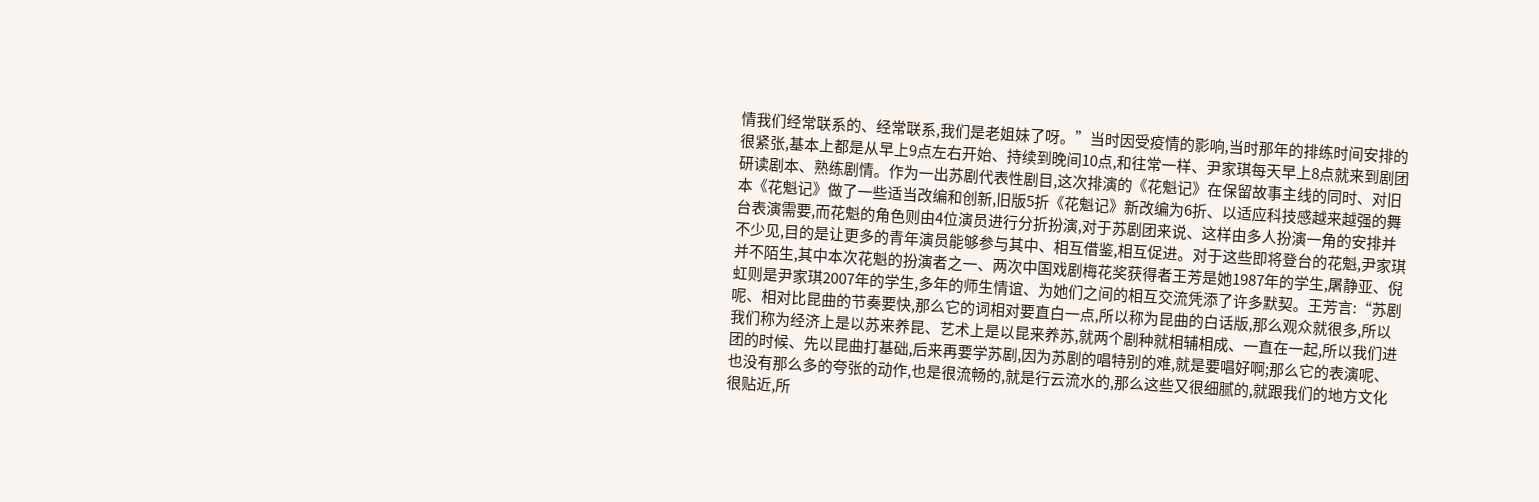情我们经常联系的、经常联系,我们是老姐妹了呀。”当时因受疫情的影响,当时那年的排练时间安排的很紧张,基本上都是从早上9点左右开始、持续到晚间10点,和往常一样、尹家琪每天早上8点就来到剧团 研读剧本、熟练剧情。作为一出苏剧代表性剧目,这次排演的《花魁记》在保留故事主线的同时、对旧本《花魁记》做了一些适当改编和创新,旧版5折《花魁记》新改编为6折、以适应科技感越来越强的舞台表演需要,而花魁的角色则由4位演员进行分折扮演,对于苏剧团来说、这样由多人扮演一角的安排并不少见,目的是让更多的青年演员能够参与其中、相互借鉴,相互促进。对于这些即将登台的花魁,尹家琪并不陌生,其中本次花魁的扮演者之一、两次中国戏剧梅花奖获得者王芳是她1987年的学生,屠静亚、倪虹则是尹家琪2007年的学生,多年的师生情谊、为她们之间的相互交流凭添了许多默契。王芳言:“苏剧呢、相对比昆曲的节奏要快,那么它的词相对要直白一点,所以称为昆曲的白话版,那么观众就很多,所以我们称为经济上是以苏来养昆、艺术上是以昆来养苏,就两个剧种就相辅相成、一直在一起,所以我们进团的时候、先以昆曲打基础,后来再要学苏剧,因为苏剧的唱特别的难,就是要唱好啊;那么它的表演呢、也没有那么多的夸张的动作,也是很流畅的,就是行云流水的,那么这些又很细腻的,就跟我们的地方文化很贴近,所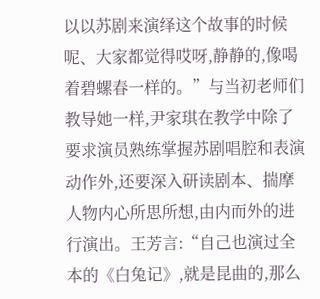以以苏剧来演绎这个故事的时候呢、大家都觉得哎呀,静静的,像喝着碧螺春一样的。”与当初老师们教导她一样,尹家琪在教学中除了要求演员熟练掌握苏剧唱腔和表演动作外,还要深入研读剧本、揣摩人物内心所思所想,由内而外的进行演出。王芳言:“自己也演过全本的《白兔记》,就是昆曲的,那么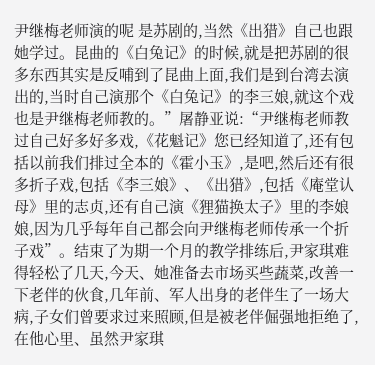尹继梅老师演的呢 是苏剧的,当然《出猎》自己也跟她学过。昆曲的《白兔记》的时候,就是把苏剧的很多东西其实是反哺到了昆曲上面,我们是到台湾去演出的,当时自己演那个《白兔记》的李三娘,就这个戏也是尹继梅老师教的。”屠静亚说:“尹继梅老师教过自己好多好多戏,《花魁记》您已经知道了,还有包括以前我们排过全本的《霍小玉》,是吧,然后还有很多折子戏,包括《李三娘》、《出猎》,包括《庵堂认母》里的志贞,还有自己演《狸猫换太子》里的李娘娘,因为几乎每年自己都会向尹继梅老师传承一个折子戏”。结束了为期一个月的教学排练后,尹家琪难得轻松了几天,今天、她准备去市场买些蔬菜,改善一下老伴的伙食,几年前、军人出身的老伴生了一场大病,子女们曾要求过来照顾,但是被老伴倔强地拒绝了,在他心里、虽然尹家琪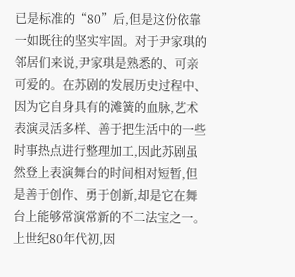已是标准的“80”后,但是这份依靠一如既往的坚实牢固。对于尹家琪的邻居们来说,尹家琪是熟悉的、可亲可爱的。在苏剧的发展历史过程中、因为它自身具有的滩簧的血脉,艺术表演灵活多样、善于把生活中的一些时事热点进行整理加工,因此苏剧虽然登上表演舞台的时间相对短暂,但是善于创作、勇于创新,却是它在舞台上能够常演常新的不二法宝之一。上世纪80年代初,因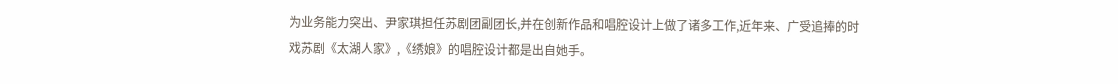为业务能力突出、尹家琪担任苏剧团副团长,并在创新作品和唱腔设计上做了诸多工作,近年来、广受追捧的时戏苏剧《太湖人家》,《绣娘》的唱腔设计都是出自她手。